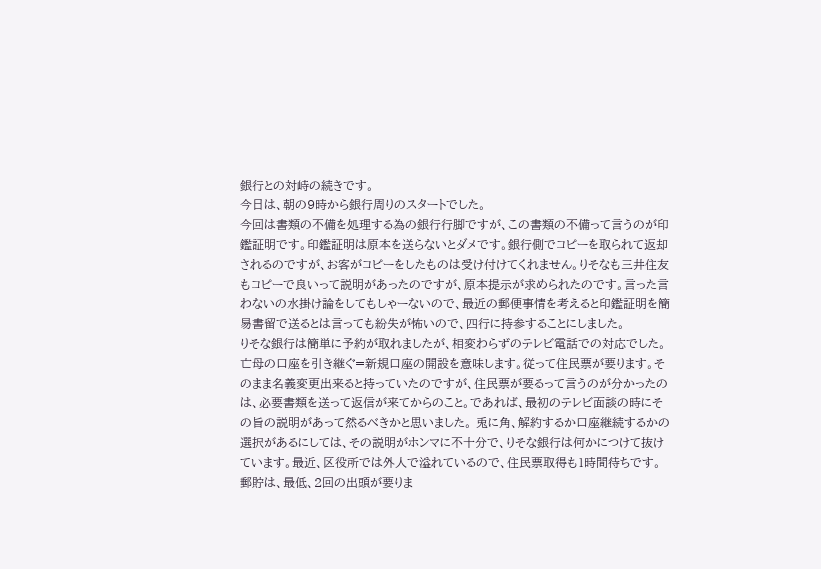銀行との対峙の続きです。
今日は、朝の9時から銀行周りのスタートでした。
今回は書類の不備を処理する為の銀行行脚ですが、この書類の不備って言うのが印鑑証明です。印鑑証明は原本を送らないとダメです。銀行側でコピーを取られて返却されるのですが、お客がコピーをしたものは受け付けてくれません。りそなも三井住友もコピーで良いって説明があったのですが、原本提示が求められたのです。言った言わないの水掛け論をしてもしゃーないので、最近の郵便事情を考えると印鑑証明を簡易書留で送るとは言っても紛失が怖いので、四行に持参することにしました。
りそな銀行は簡単に予約が取れましたが、相変わらずのテレビ電話での対応でした。
亡母の口座を引き継ぐ=新規口座の開設を意味します。従って住民票が要ります。そのまま名義変更出来ると持っていたのですが、住民票が要るって言うのが分かったのは、必要書類を送って返信が来てからのこと。であれば、最初のテレビ面談の時にその旨の説明があって然るべきかと思いました。 兎に角、解約するか口座継続するかの選択があるにしては、その説明がホンマに不十分で、りそな銀行は何かにつけて抜けています。最近、区役所では外人で溢れているので、住民票取得も1時間待ちです。
郵貯は、最低、2回の出頭が要りま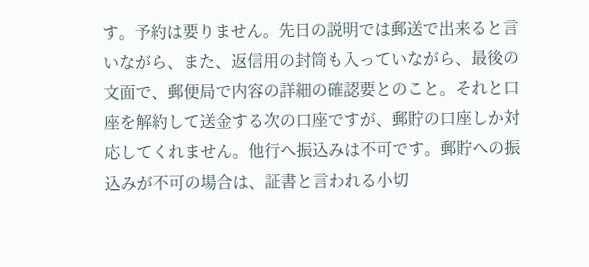す。予約は要りません。先日の説明では郵送で出来ると言いながら、また、返信用の封筒も入っていながら、最後の文面で、郵便局で内容の詳細の確認要とのこと。それと口座を解約して送金する次の口座ですが、郵貯の口座しか対応してくれません。他行へ振込みは不可です。郵貯への振込みが不可の場合は、証書と言われる小切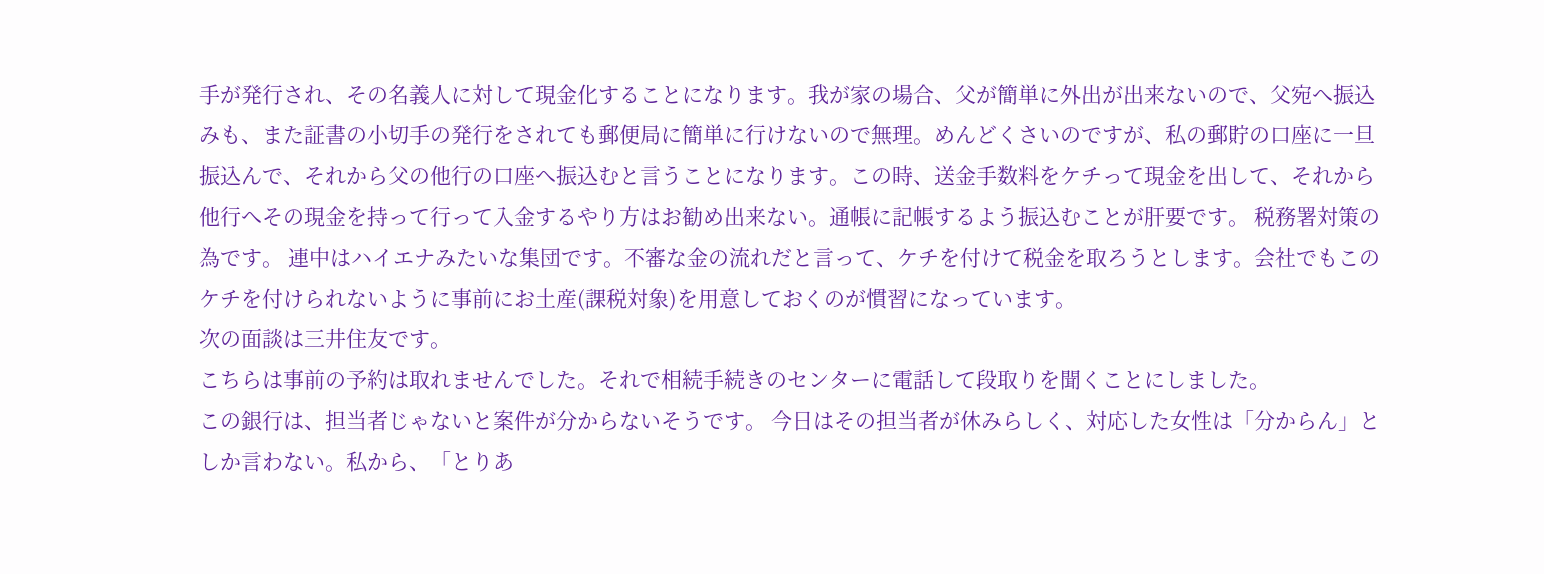手が発行され、その名義人に対して現金化することになります。我が家の場合、父が簡単に外出が出来ないので、父宛へ振込みも、また証書の小切手の発行をされても郵便局に簡単に行けないので無理。めんどくさいのですが、私の郵貯の口座に一旦振込んで、それから父の他行の口座へ振込むと言うことになります。この時、送金手数料をケチって現金を出して、それから他行へその現金を持って行って入金するやり方はお勧め出来ない。通帳に記帳するよう振込むことが肝要です。 税務署対策の為です。 連中はハイエナみたいな集団です。不審な金の流れだと言って、ケチを付けて税金を取ろうとします。会社でもこのケチを付けられないように事前にお土産(課税対象)を用意しておくのが慣習になっています。
次の面談は三井住友です。
こちらは事前の予約は取れませんでした。それで相続手続きのセンターに電話して段取りを聞くことにしました。
この銀行は、担当者じゃないと案件が分からないそうです。 今日はその担当者が休みらしく、対応した女性は「分からん」としか言わない。私から、「とりあ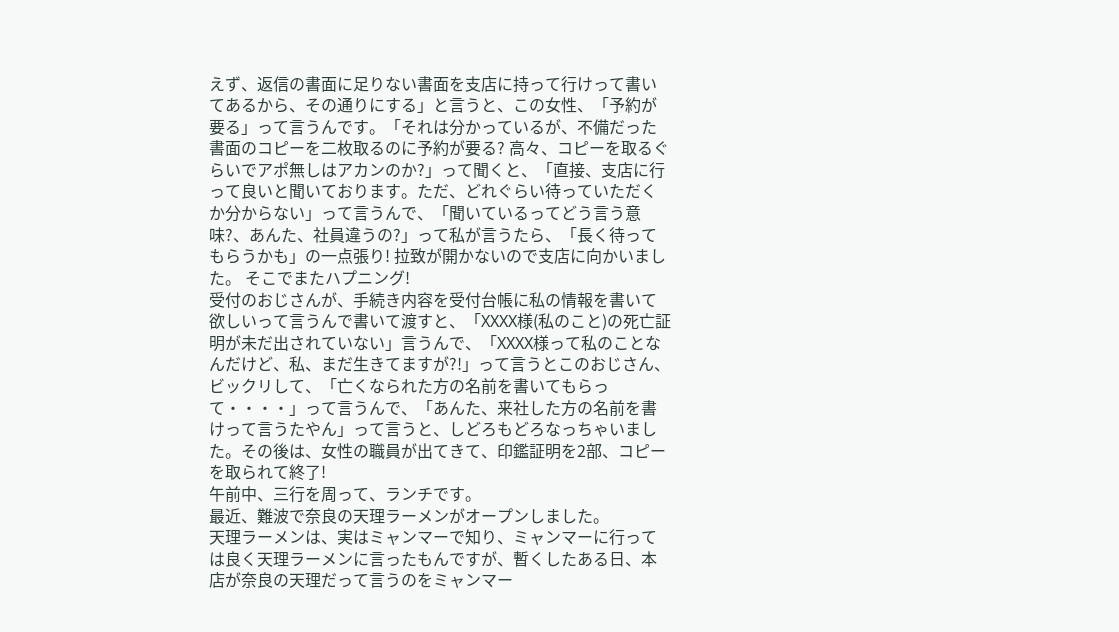えず、返信の書面に足りない書面を支店に持って行けって書いてあるから、その通りにする」と言うと、この女性、「予約が要る」って言うんです。「それは分かっているが、不備だった書面のコピーを二枚取るのに予約が要る? 高々、コピーを取るぐらいでアポ無しはアカンのか?」って聞くと、「直接、支店に行って良いと聞いております。ただ、どれぐらい待っていただくか分からない」って言うんで、「聞いているってどう言う意味?、あんた、社員違うの?」って私が言うたら、「長く待ってもらうかも」の一点張り! 拉致が開かないので支店に向かいました。 そこでまたハプニング!
受付のおじさんが、手続き内容を受付台帳に私の情報を書いて欲しいって言うんで書いて渡すと、「XXXX様(私のこと)の死亡証明が未だ出されていない」言うんで、「XXXX様って私のことなんだけど、私、まだ生きてますが?!」って言うとこのおじさん、ビックリして、「亡くなられた方の名前を書いてもらって・・・・」って言うんで、「あんた、来社した方の名前を書けって言うたやん」って言うと、しどろもどろなっちゃいました。その後は、女性の職員が出てきて、印鑑証明を2部、コピーを取られて終了!
午前中、三行を周って、ランチです。
最近、難波で奈良の天理ラーメンがオープンしました。
天理ラーメンは、実はミャンマーで知り、ミャンマーに行っては良く天理ラーメンに言ったもんですが、暫くしたある日、本店が奈良の天理だって言うのをミャンマー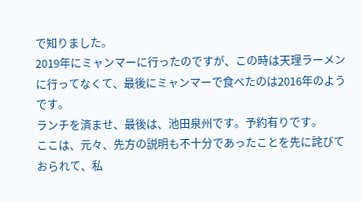で知りました。
2019年にミャンマーに行ったのですが、この時は天理ラーメンに行ってなくて、最後にミャンマーで食べたのは2016年のようです。
ランチを済ませ、最後は、池田泉州です。予約有りです。
ここは、元々、先方の説明も不十分であったことを先に詫びておられて、私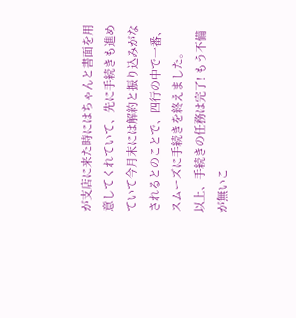が支店に来た時にはちゃんと書面を用意してくれていて、先に手続きも進めていて今月末には解約と振り込みがなされるとのことで、四行の中で一番、スムーズに手続きを終えました。
以上、手続きの任務は完了! もう不備が無いこ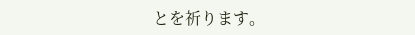とを祈ります。